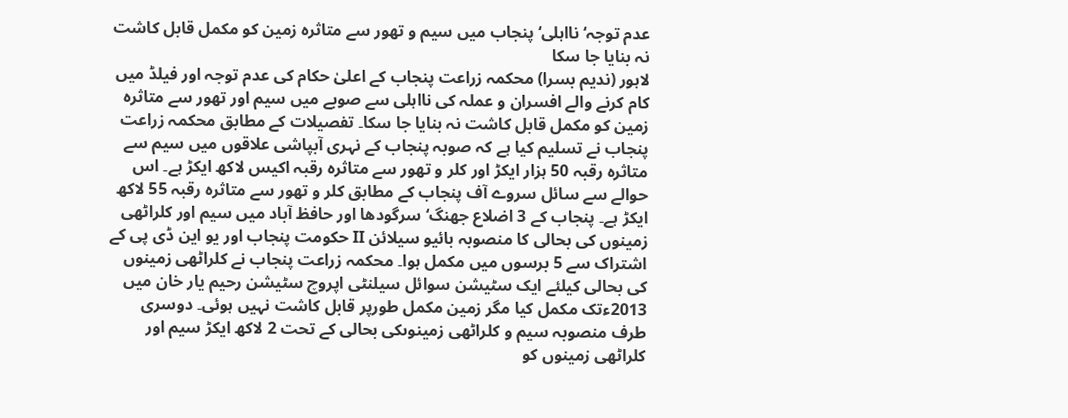عدم توجہ‘ نااہلی‘ پنجاب میں سیم و تھور سے متاثرہ زمین کو مکمل قابل کاشت نہ بنایا جا سکا
لاہور (ندیم بسرا) محکمہ زراعت پنجاب کے اعلیٰ حکام کی عدم توجہ اور فیلڈ میں کام کرنے والے افسران و عملہ کی نااہلی سے صوبے میں سیم اور تھور سے متاثرہ زمین کو مکمل قابل کاشت نہ بنایا جا سکا۔ تفصیلات کے مطابق محکمہ زراعت پنجاب نے تسلیم کیا ہے کہ صوبہ پنجاب کے نہری آبپاشی علاقوں میں سیم سے متاثرہ رقبہ 50 ہزار ایکڑ اور کلر و تھور سے متاثرہ رقبہ اکیس لاکھ ایکڑ ہے۔ اس حوالے سے سائل سروے آف پنجاب کے مطابق کلر و تھور سے متاثرہ رقبہ 55 لاکھ ایکڑ ہے۔ پنجاب کے 3 اضلاع جھنگ‘ سرگودھا اور حافظ آباد میں سیم اور کلراٹھی زمینوں کی بحالی کا منصوبہ بائیو سیلائن II حکومت پنجاب اور یو این ڈی پی کے اشتراک سے 5 برسوں میں مکمل ہوا۔ محکمہ زراعت پنجاب نے کلراٹھی زمینوں کی بحالی کیلئے ایک سٹیشن سوائل سیلنٹی اپروچ سٹیشن رحیم یار خان میں 2013ءتک مکمل کیا مگر زمین مکمل طورپر قابل کاشت نہیں ہوئی۔ دوسری طرف منصوبہ سیم و کلراٹھی زمینوںکی بحالی کے تحت 2 لاکھ ایکڑ سیم اور کلراٹھی زمینوں کو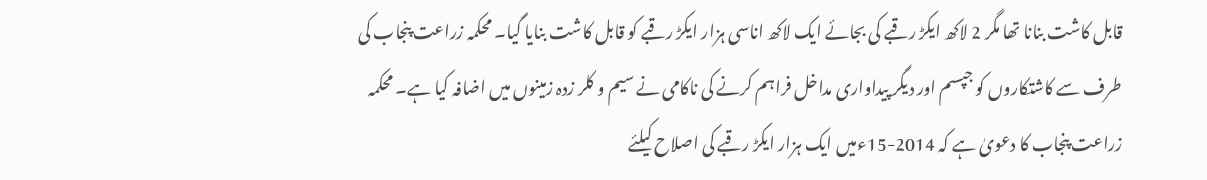قابل کاشت بنانا تھا مگر 2 لاکھ ایکڑ رقبے کی بجائے ایک لاکھ اناسی ہزار ایکڑ رقبے کو قابل کاشت بنایا گیا۔ محکمہ زراعت پنجاب کی طرف سے کاشتکاروں کو جپسم اور دیگر پیداواری مداخل فراہم کرنے کی ناکامی نے سیم و کلر زدہ زمینوں میں اضافہ کیا ہے۔ محکمہ زراعت پنجاب کا دعویٰ ہے کہ 2014-15ءمیں ایک ہزار ایکڑ رقبے کی اصلاح کیلئے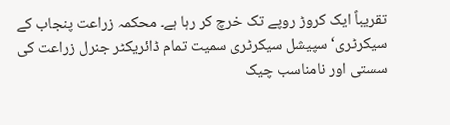تقریباً ایک کروڑ روپے تک خرچ کر رہا ہے۔ محکمہ زراعت پنجاب کے سیکرٹری‘ سپیشل سیکرٹری سمیت تمام ڈائریکٹر جنرل زراعت کی سستی اور نامناسب چیک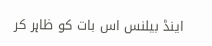اینڈ بیلنس اس بات کو ظاہر کر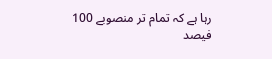رہا ہے کہ تمام تر منصوبے 100 فیصد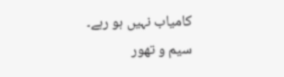کامیاب نہیں ہو رہے۔
سیم و تھور